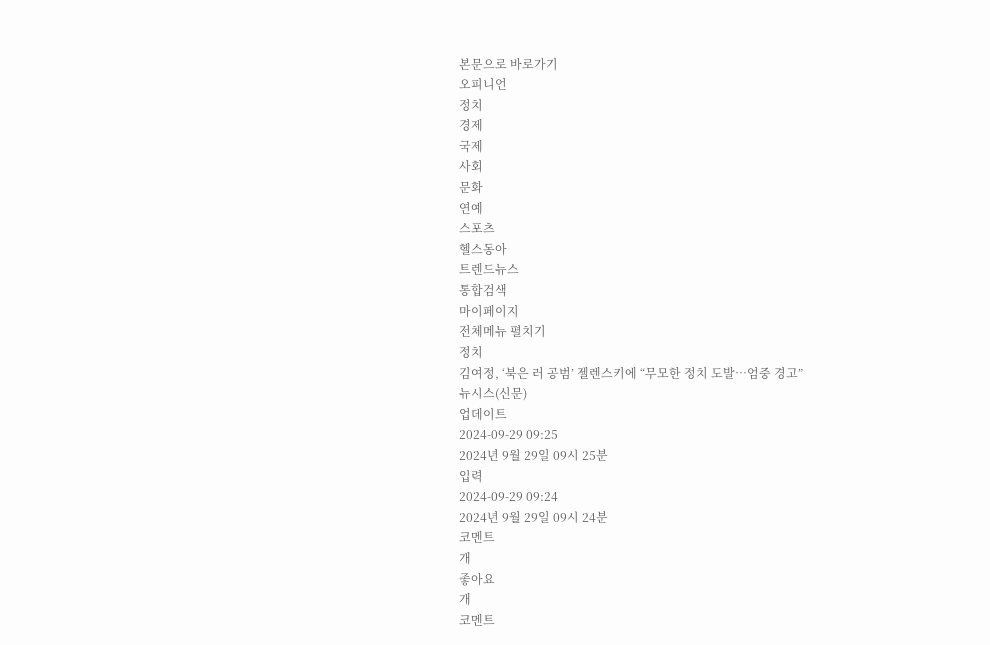본문으로 바로가기
오피니언
정치
경제
국제
사회
문화
연예
스포츠
헬스동아
트렌드뉴스
통합검색
마이페이지
전체메뉴 펼치기
정치
김여정, ‘북은 러 공범’ 젤렌스키에 “무모한 정치 도발…엄중 경고”
뉴시스(신문)
업데이트
2024-09-29 09:25
2024년 9월 29일 09시 25분
입력
2024-09-29 09:24
2024년 9월 29일 09시 24분
코멘트
개
좋아요
개
코멘트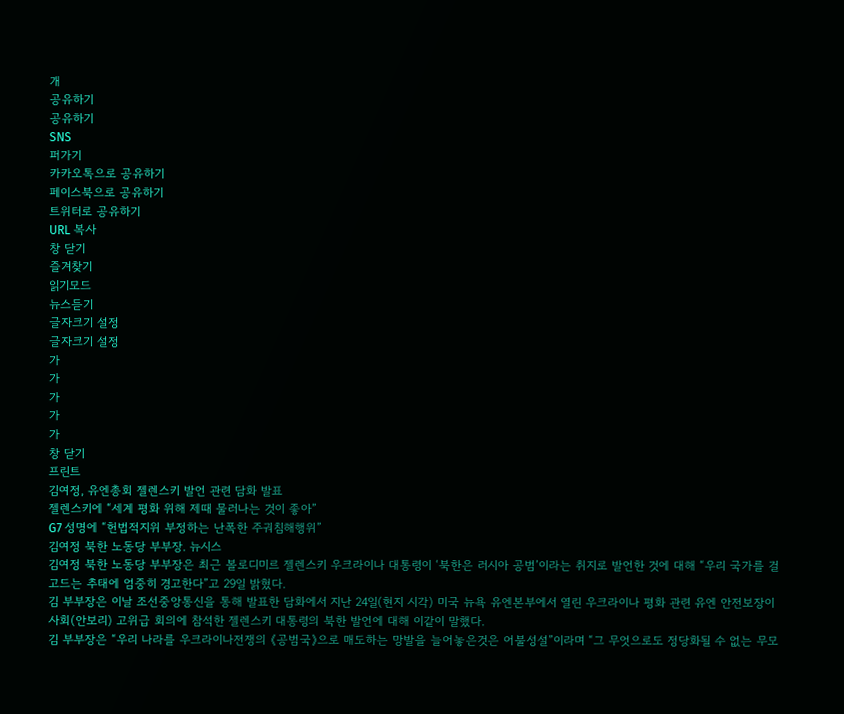개
공유하기
공유하기
SNS
퍼가기
카카오톡으로 공유하기
페이스북으로 공유하기
트위터로 공유하기
URL 복사
창 닫기
즐겨찾기
읽기모드
뉴스듣기
글자크기 설정
글자크기 설정
가
가
가
가
가
창 닫기
프린트
김여정, 유엔총회 젤렌스키 발언 관련 담화 발표
젤렌스키에 “세계 평화 위해 제때 물러나는 것이 좋아”
G7 성명에 “헌법적지위 부정하는 난폭한 주궈침해행위”
김여정 북한 노동당 부부장. 뉴시스
김여정 북한 노동당 부부장은 최근 볼로디미르 젤렌스키 우크라이나 대통령이 ‘북한은 러시아 공범’이라는 취지로 발언한 것에 대해 “우리 국가를 걸고드는 추태에 엄중히 경고한다”고 29일 밝혔다.
김 부부장은 이날 조선중앙통신을 통해 발표한 담화에서 지난 24일(현지 시각) 미국 뉴욕 유엔본부에서 열린 우크라이나 평화 관련 유엔 안전보장이사회(안보리) 고위급 회의에 참석한 젤렌스키 대통령의 북한 발언에 대해 이같이 말했다.
김 부부장은 “우리 나라를 우크라이나전쟁의 《공범국》으로 매도하는 망발을 늘어놓은것은 어불성설”이라며 “그 무엇으로도 정당화될 수 없는 무모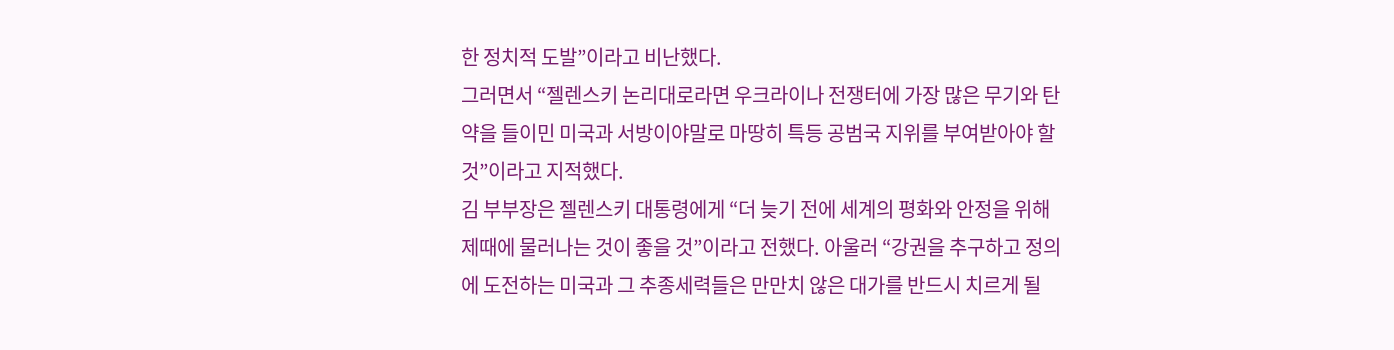한 정치적 도발”이라고 비난했다.
그러면서 “젤렌스키 논리대로라면 우크라이나 전쟁터에 가장 많은 무기와 탄약을 들이민 미국과 서방이야말로 마땅히 특등 공범국 지위를 부여받아야 할 것”이라고 지적했다.
김 부부장은 젤렌스키 대통령에게 “더 늦기 전에 세계의 평화와 안정을 위해 제때에 물러나는 것이 좋을 것”이라고 전했다. 아울러 “강권을 추구하고 정의에 도전하는 미국과 그 추종세력들은 만만치 않은 대가를 반드시 치르게 될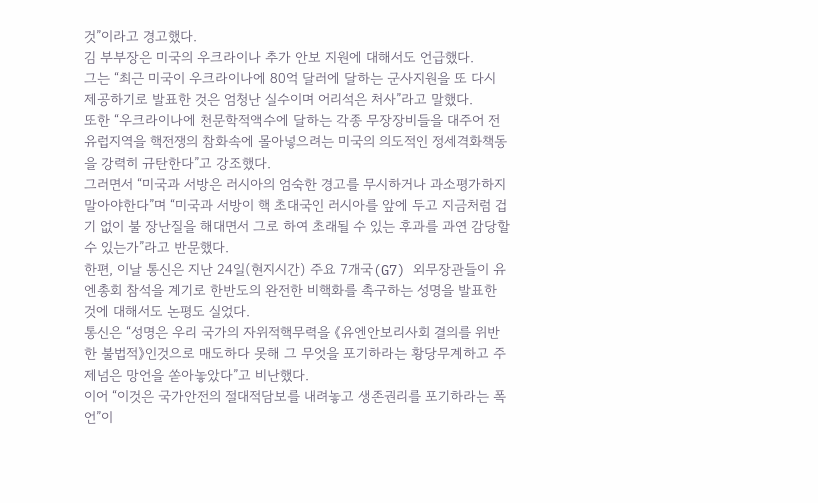것”이라고 경고했다.
김 부부장은 미국의 우크라이나 추가 안보 지원에 대해서도 언급했다.
그는 “최근 미국이 우크라이나에 80억 달러에 달하는 군사지원을 또 다시 제공하기로 발표한 것은 엄청난 실수이며 어리석은 처사”라고 말했다.
또한 “우크라이나에 천문학적액수에 달하는 각종 무장장비들을 대주어 전 유럽지역을 핵전쟁의 참화속에 몰아넣으려는 미국의 의도적인 정세격화책동을 강력히 규탄한다”고 강조했다.
그러면서 “미국과 서방은 러시아의 엄숙한 경고를 무시하거나 과소평가하지 말아야한다”며 “미국과 서방이 핵 초대국인 러시아를 앞에 두고 지금처럼 겁기 없이 불 장난질을 해대면서 그로 하여 초래될 수 있는 후과를 과연 감당할 수 있는가”라고 반문했다.
한편, 이날 통신은 지난 24일(현지시간) 주요 7개국(G7) 외무장관들이 유엔총회 참석을 계기로 한반도의 완전한 비핵화를 촉구하는 성명을 발표한 것에 대해서도 논평도 실었다.
통신은 “성명은 우리 국가의 자위적핵무력을 《유엔안보리사회 결의를 위반한 불법적》인것으로 매도하다 못해 그 무엇을 포기하라는 황당무계하고 주제넘은 망언을 쏟아놓았다”고 비난했다.
이어 “이것은 국가안전의 절대적담보를 내려놓고 생존권리를 포기하라는 폭언”이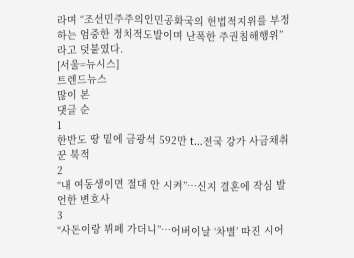라며 “조선민주주의인민공화국의 헌법적지위를 부정하는 엄중한 정치적도발이며 난폭한 주권침해행위”라고 덧붙였다.
[서울=뉴시스]
트렌드뉴스
많이 본
댓글 순
1
한반도 땅 밑에 금광석 592만 t…전국 강가 사금채취꾼 북적
2
“내 여동생이면 절대 안 시켜”…신지 결혼에 작심 발언한 변호사
3
“사돈이랑 뷔페 가더니”…어버이날 ‘차별’ 따진 시어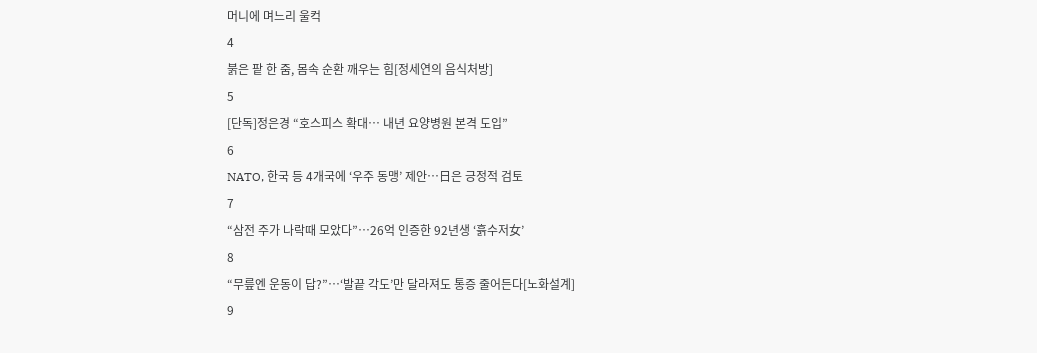머니에 며느리 울컥
4
붉은 팥 한 줌, 몸속 순환 깨우는 힘[정세연의 음식처방]
5
[단독]정은경 “호스피스 확대… 내년 요양병원 본격 도입”
6
NATO, 한국 등 4개국에 ‘우주 동맹’ 제안…日은 긍정적 검토
7
“삼전 주가 나락때 모았다”…26억 인증한 92년생 ‘흙수저女’
8
“무릎엔 운동이 답?”…‘발끝 각도’만 달라져도 통증 줄어든다[노화설계]
9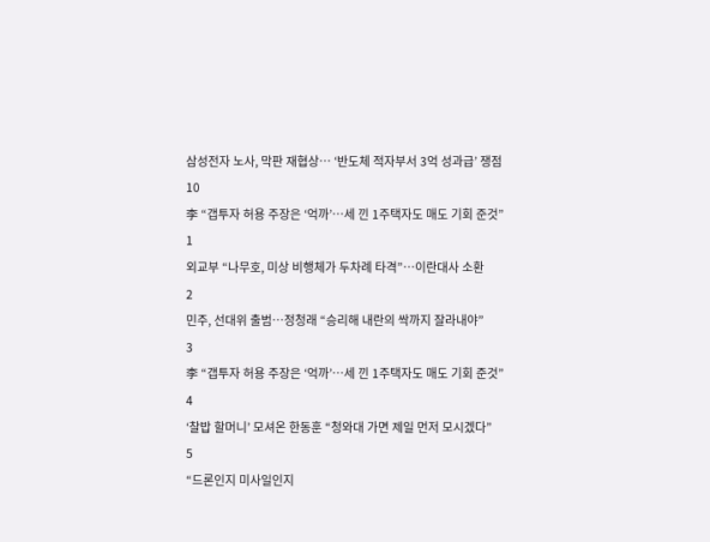삼성전자 노사, 막판 재협상… ‘반도체 적자부서 3억 성과급’ 쟁점
10
李 “갭투자 허용 주장은 ‘억까’…세 낀 1주택자도 매도 기회 준것”
1
외교부 “나무호, 미상 비행체가 두차례 타격”…이란대사 소환
2
민주, 선대위 출범…정청래 “승리해 내란의 싹까지 잘라내야”
3
李 “갭투자 허용 주장은 ‘억까’…세 낀 1주택자도 매도 기회 준것”
4
‘찰밥 할머니’ 모셔온 한동훈 “청와대 가면 제일 먼저 모시겠다”
5
“드론인지 미사일인지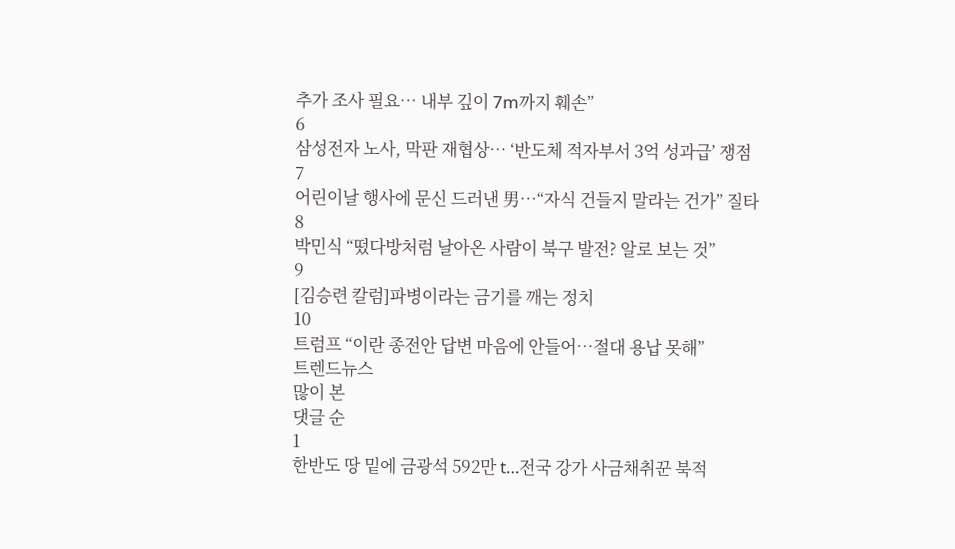추가 조사 필요… 내부 깊이 7m까지 훼손”
6
삼성전자 노사, 막판 재협상… ‘반도체 적자부서 3억 성과급’ 쟁점
7
어린이날 행사에 문신 드러낸 男…“자식 건들지 말라는 건가” 질타
8
박민식 “떴다방처럼 날아온 사람이 북구 발전? 알로 보는 것”
9
[김승련 칼럼]파병이라는 금기를 깨는 정치
10
트럼프 “이란 종전안 답변 마음에 안들어…절대 용납 못해”
트렌드뉴스
많이 본
댓글 순
1
한반도 땅 밑에 금광석 592만 t…전국 강가 사금채취꾼 북적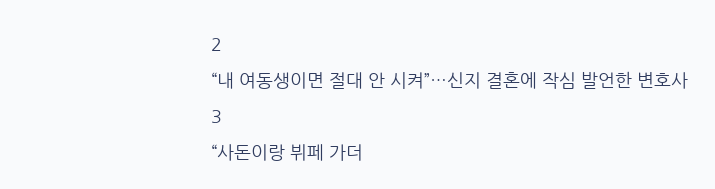2
“내 여동생이면 절대 안 시켜”…신지 결혼에 작심 발언한 변호사
3
“사돈이랑 뷔페 가더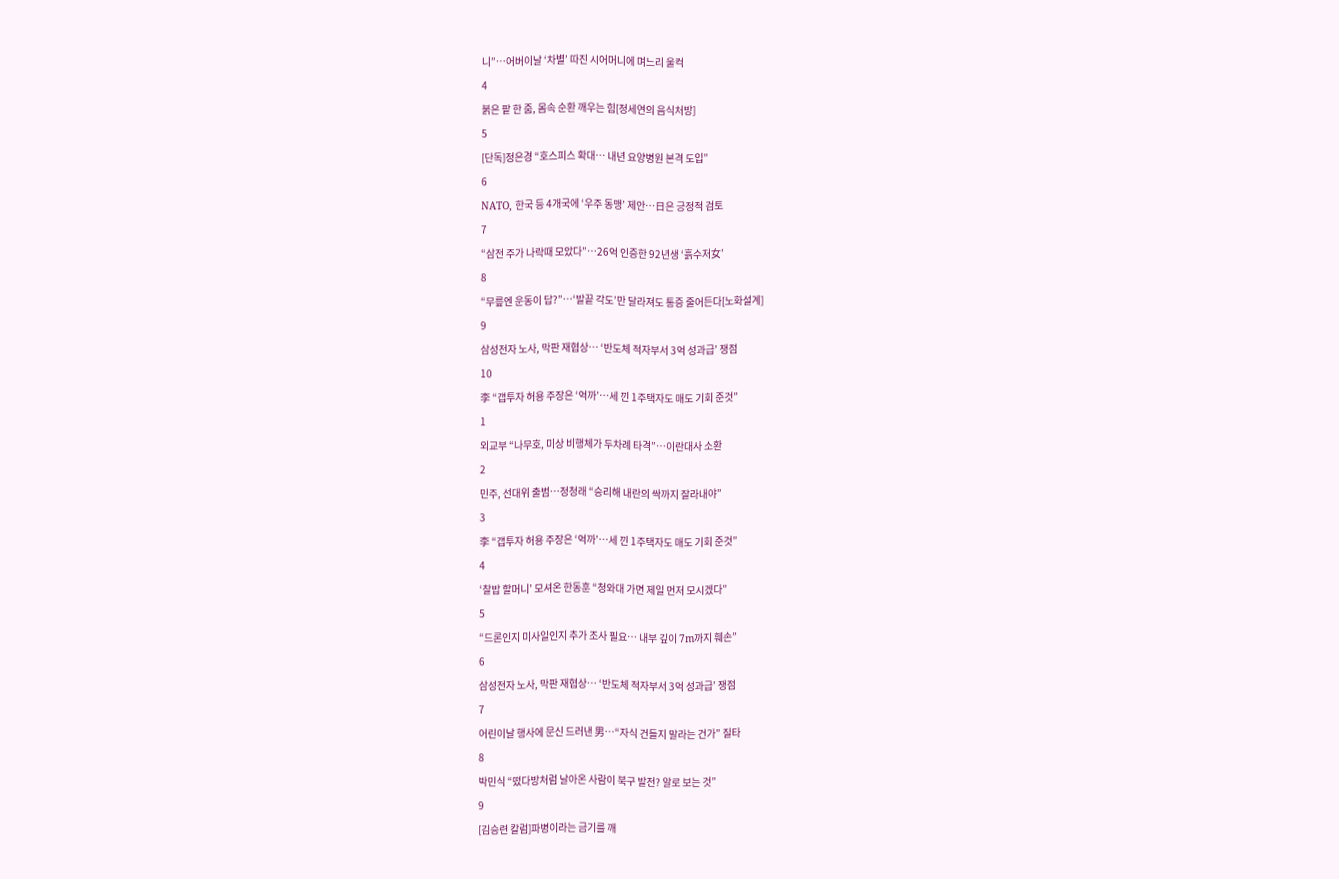니”…어버이날 ‘차별’ 따진 시어머니에 며느리 울컥
4
붉은 팥 한 줌, 몸속 순환 깨우는 힘[정세연의 음식처방]
5
[단독]정은경 “호스피스 확대… 내년 요양병원 본격 도입”
6
NATO, 한국 등 4개국에 ‘우주 동맹’ 제안…日은 긍정적 검토
7
“삼전 주가 나락때 모았다”…26억 인증한 92년생 ‘흙수저女’
8
“무릎엔 운동이 답?”…‘발끝 각도’만 달라져도 통증 줄어든다[노화설계]
9
삼성전자 노사, 막판 재협상… ‘반도체 적자부서 3억 성과급’ 쟁점
10
李 “갭투자 허용 주장은 ‘억까’…세 낀 1주택자도 매도 기회 준것”
1
외교부 “나무호, 미상 비행체가 두차례 타격”…이란대사 소환
2
민주, 선대위 출범…정청래 “승리해 내란의 싹까지 잘라내야”
3
李 “갭투자 허용 주장은 ‘억까’…세 낀 1주택자도 매도 기회 준것”
4
‘찰밥 할머니’ 모셔온 한동훈 “청와대 가면 제일 먼저 모시겠다”
5
“드론인지 미사일인지 추가 조사 필요… 내부 깊이 7m까지 훼손”
6
삼성전자 노사, 막판 재협상… ‘반도체 적자부서 3억 성과급’ 쟁점
7
어린이날 행사에 문신 드러낸 男…“자식 건들지 말라는 건가” 질타
8
박민식 “떴다방처럼 날아온 사람이 북구 발전? 알로 보는 것”
9
[김승련 칼럼]파병이라는 금기를 깨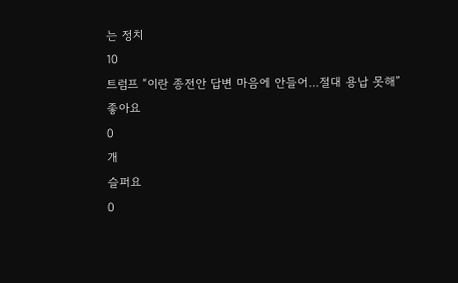는 정치
10
트럼프 “이란 종전안 답변 마음에 안들어…절대 용납 못해”
좋아요
0
개
슬퍼요
0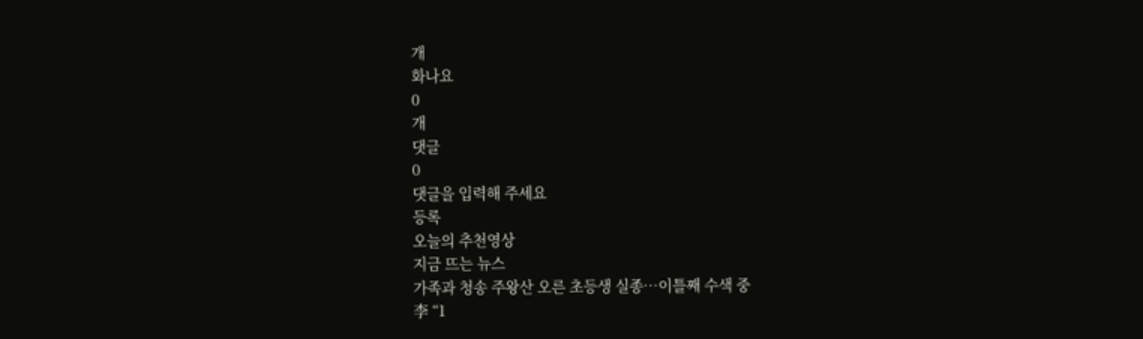개
화나요
0
개
댓글
0
댓글을 입력해 주세요
등록
오늘의 추천영상
지금 뜨는 뉴스
가족과 청송 주왕산 오른 초등생 실종…이틀째 수색 중
李 “1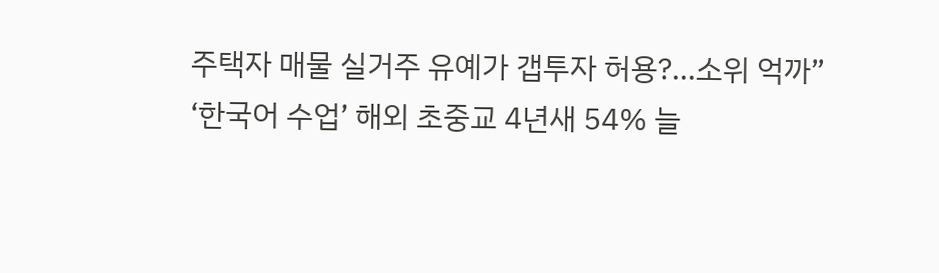주택자 매물 실거주 유예가 갭투자 허용?…소위 억까”
‘한국어 수업’ 해외 초중교 4년새 54% 늘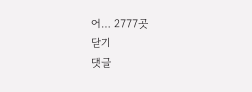어… 2777곳
닫기
댓글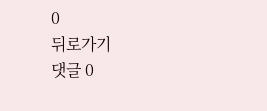0
뒤로가기
댓글 0